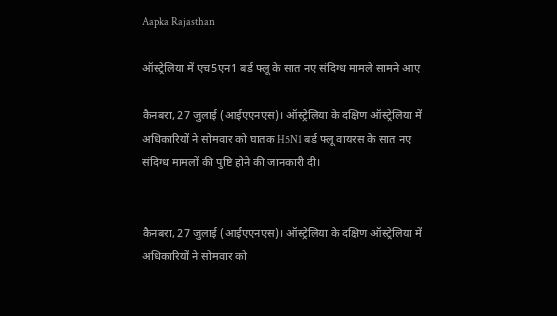Aapka Rajasthan

ऑस्ट्रेलिया में एच5एन1 बर्ड फ्लू के सात नए संदिग्ध मामले सामने आए

कैनबरा, 27 जुलाई (आईएएनएस)। ऑस्ट्रेलिया के दक्षिण ऑस्ट्रेलिया में अधिकारियों ने सोमवार को घातक H5N1 बर्ड फ्लू वायरस के सात नए संदिग्ध मामलों की पुष्टि होने की जानकारी दी।


कैनबरा, 27 जुलाई (आईएएनएस)। ऑस्ट्रेलिया के दक्षिण ऑस्ट्रेलिया में अधिकारियों ने सोमवार को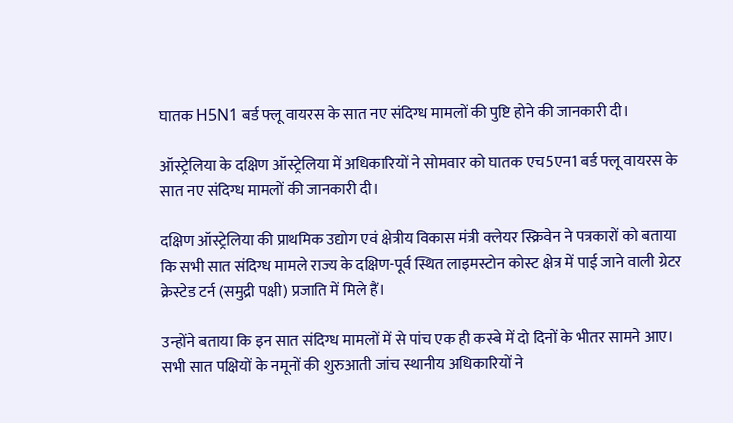घातक H5N1 बर्ड फ्लू वायरस के सात नए संदिग्ध मामलों की पुष्टि होने की जानकारी दी।

ऑस्ट्रेलिया के दक्षिण ऑस्ट्रेलिया में अधिकारियों ने सोमवार को घातक एच5एन1 बर्ड फ्लू वायरस के सात नए संदिग्ध मामलों की जानकारी दी।

दक्षिण ऑस्ट्रेलिया की प्राथमिक उद्योग एवं क्षेत्रीय विकास मंत्री क्लेयर स्क्रिवेन ने पत्रकारों को बताया कि सभी सात संदिग्ध मामले राज्य के दक्षिण-पूर्व स्थित लाइमस्टोन कोस्ट क्षेत्र में पाई जाने वाली ग्रेटर क्रेस्टेड टर्न (समुद्री पक्षी) प्रजाति में मिले हैं।

उन्होंने बताया कि इन सात संदिग्ध मामलों में से पांच एक ही कस्बे में दो दिनों के भीतर सामने आए। सभी सात पक्षियों के नमूनों की शुरुआती जांच स्थानीय अधिकारियों ने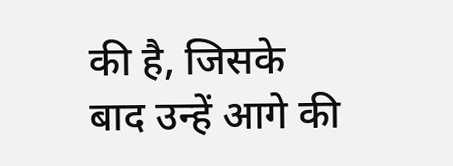की है, जिसके बाद उन्हें आगे की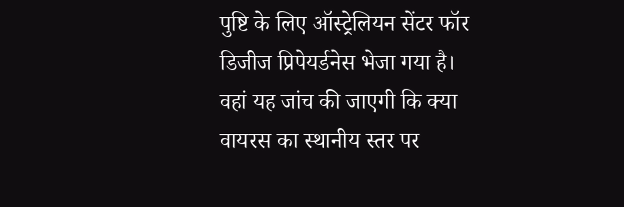पुष्टि के लिए ऑस्ट्रेलियन सेंटर फॉर डिजीज प्रिपेयर्डनेस भेजा गया है। वहां यह जांच की जाएगी कि क्या वायरस का स्थानीय स्तर पर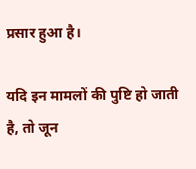प्रसार हुआ है।

यदि इन मामलों की पुष्टि हो जाती है, तो जून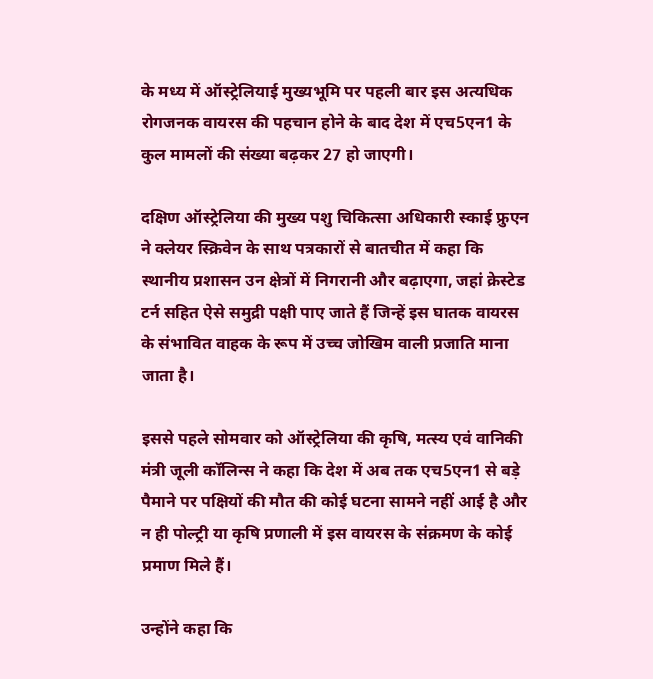के मध्य में ऑस्ट्रेलियाई मुख्यभूमि पर पहली बार इस अत्यधिक रोगजनक वायरस की पहचान होने के बाद देश में एच5एन1 के कुल मामलों की संख्या बढ़कर 27 हो जाएगी।

दक्षिण ऑस्ट्रेलिया की मुख्य पशु चिकित्सा अधिकारी स्काई फ्रुएन ने क्लेयर स्क्रिवेन के साथ पत्रकारों से बातचीत में कहा कि स्थानीय प्रशासन उन क्षेत्रों में निगरानी और बढ़ाएगा, जहां क्रेस्टेड टर्न सहित ऐसे समुद्री पक्षी पाए जाते हैं जिन्हें इस घातक वायरस के संभावित वाहक के रूप में उच्च जोखिम वाली प्रजाति माना जाता है।

इससे पहले सोमवार को ऑस्ट्रेलिया की कृषि, मत्स्य एवं वानिकी मंत्री जूली कॉलिन्स ने कहा कि देश में अब तक एच5एन1 से बड़े पैमाने पर पक्षियों की मौत की कोई घटना सामने नहीं आई है और न ही पोल्ट्री या कृषि प्रणाली में इस वायरस के संक्रमण के कोई प्रमाण मिले हैं।

उन्होंने कहा कि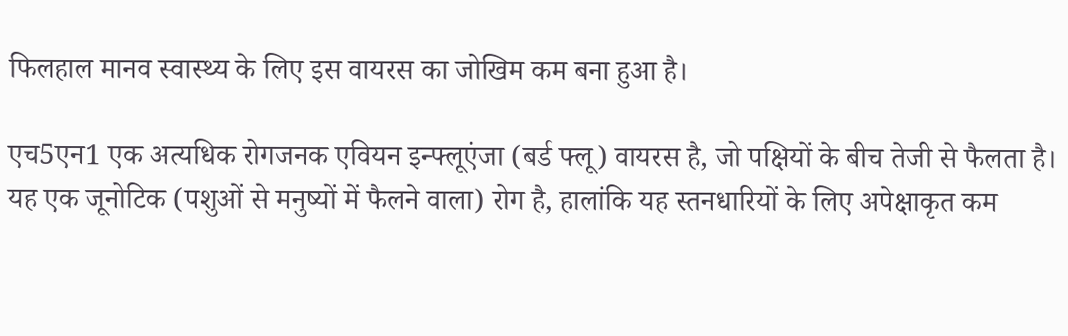फिलहाल मानव स्वास्थ्य के लिए इस वायरस का जोखिम कम बना हुआ है।

एच5एन1 एक अत्यधिक रोगजनक एवियन इन्फ्लूएंजा (बर्ड फ्लू) वायरस है, जो पक्षियों के बीच तेजी से फैलता है। यह एक जूनोटिक (पशुओं से मनुष्यों में फैलने वाला) रोग है, हालांकि यह स्तनधारियों के लिए अपेक्षाकृत कम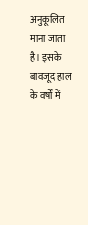अनुकूलित माना जाता है। इसके बावजूद हाल के वर्षों में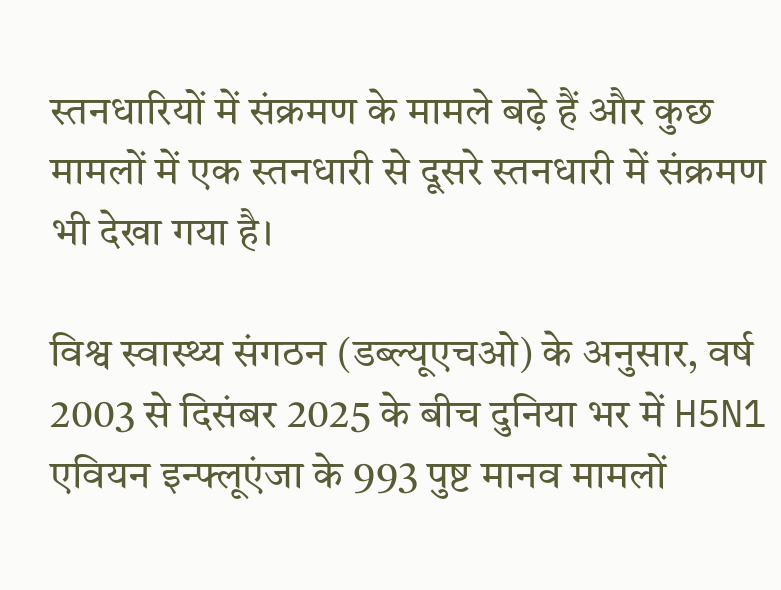स्तनधारियों में संक्रमण के मामले बढ़े हैं और कुछ मामलों में एक स्तनधारी से दूसरे स्तनधारी में संक्रमण भी देखा गया है।

विश्व स्वास्थ्य संगठन (डब्ल्यूएचओ) के अनुसार, वर्ष 2003 से दिसंबर 2025 के बीच दुनिया भर में H5N1 एवियन इन्फ्लूएंजा के 993 पुष्ट मानव मामलों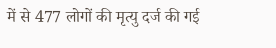में से 477 लोगों की मृत्यु दर्ज की गई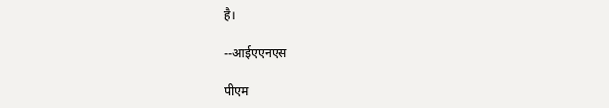है।

--आईएएनएस

पीएम